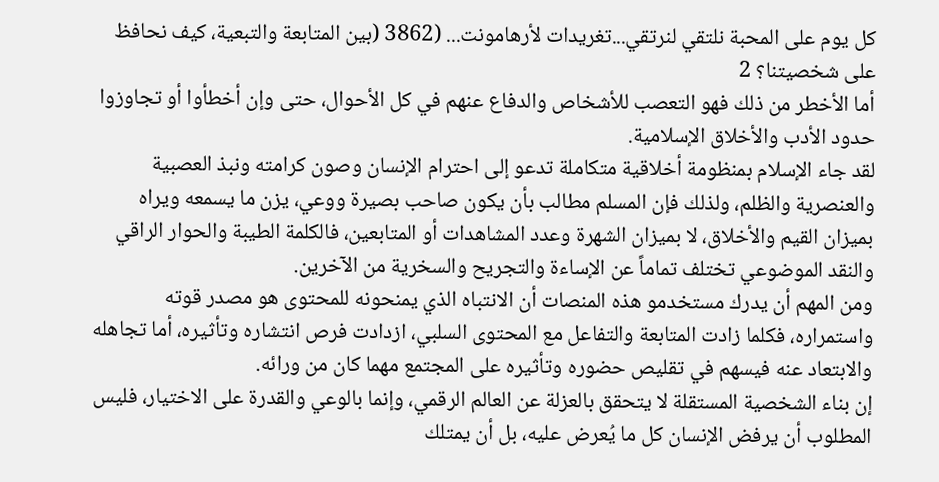كل يوم على المحبة نلتقي لنرتقي...تغريدات لأرهامونت... (3862 (بين المتابعة والتبعية، كيف نحافظ على شخصيتنا؟ 2
أما الأخطر من ذلك فهو التعصب للأشخاص والدفاع عنهم في كل الأحوال، حتى وإن أخطأوا أو تجاوزوا حدود الأدب والأخلاق الإسلامية.
لقد جاء الإسلام بمنظومة أخلاقية متكاملة تدعو إلى احترام الإنسان وصون كرامته ونبذ العصبية والعنصرية والظلم، ولذلك فإن المسلم مطالب بأن يكون صاحب بصيرة ووعي، يزن ما يسمعه ويراه بميزان القيم والأخلاق، لا بميزان الشهرة وعدد المشاهدات أو المتابعين، فالكلمة الطيبة والحوار الراقي والنقد الموضوعي تختلف تماماً عن الإساءة والتجريح والسخرية من الآخرين.
ومن المهم أن يدرك مستخدمو هذه المنصات أن الانتباه الذي يمنحونه للمحتوى هو مصدر قوته واستمراره، فكلما زادت المتابعة والتفاعل مع المحتوى السلبي، ازدادت فرص انتشاره وتأثيره، أما تجاهله والابتعاد عنه فيسهم في تقليص حضوره وتأثيره على المجتمع مهما كان من ورائه.
إن بناء الشخصية المستقلة لا يتحقق بالعزلة عن العالم الرقمي، وإنما بالوعي والقدرة على الاختيار، فليس المطلوب أن يرفض الإنسان كل ما يُعرض عليه، بل أن يمتلك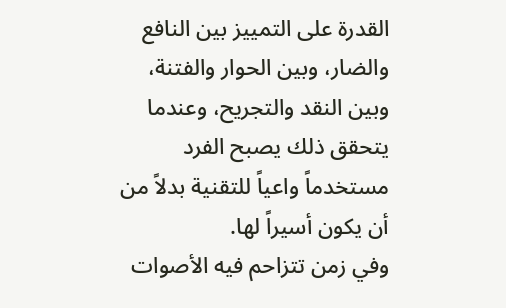القدرة على التمييز بين النافع والضار، وبين الحوار والفتنة، وبين النقد والتجريح، وعندما يتحقق ذلك يصبح الفرد مستخدماً واعياً للتقنية بدلاً من أن يكون أسيراً لها.
وفي زمن تتزاحم فيه الأصوات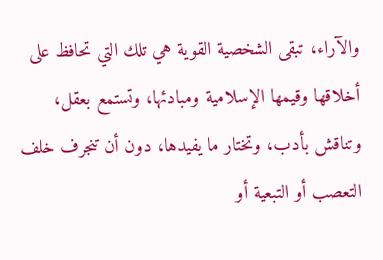والآراء، تبقى الشخصية القوية هي تلك التي تحافظ على أخلاقها وقيمها الإسلامية ومبادئها، وتستمع بعقل، وتناقش بأدب، وتختار ما يفيدها، دون أن تنجرف خلف التعصب أو التبعية أو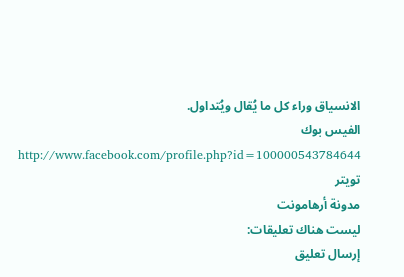الانسياق وراء كل ما يُقال ويُتداول.
الفيس بوك
http://www.facebook.com/profile.php?id=100000543784644
تويتر
مدونة أرهامونت
ليست هناك تعليقات:
إرسال تعليق